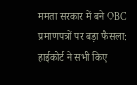ममता सरकार में बने OBC प्रमाणपत्रों पर बड़ा फैसला: हाईकोर्ट ने सभी किए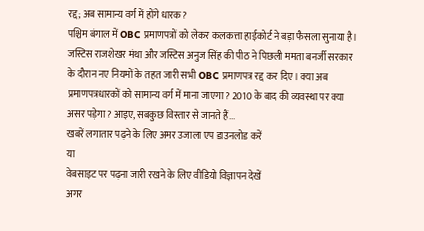रद्द; अब सामान्य वर्ग में होंगे धारक?
पश्चिम बंगाल में OBC प्रमाणपत्रों को लेकर कलकत्ता हाईकोर्ट ने बड़ा फैसला सुनाया है। जस्टिस राजशेखर मंथा और जस्टिस अनुज सिंह की पीठ ने पिछली ममता बनर्जी सरकार के दौरान नए नियमों के तहत जारी सभी OBC प्रमाणपत्र रद्द कर दिए। क्या अब प्रमाणपत्रधारकों को सामान्य वर्ग में माना जाएगा? 2010 के बाद की व्यवस्था पर क्या असर पड़ेगा? आइए, सबकुछ विस्तार से जानते हैं...
खबरें लगातार पढ़ने के लिए अमर उजाला एप डाउनलोड करें
या
वेबसाइट पर पढ़ना जारी रखने के लिए वीडियो विज्ञापन देखें
अगर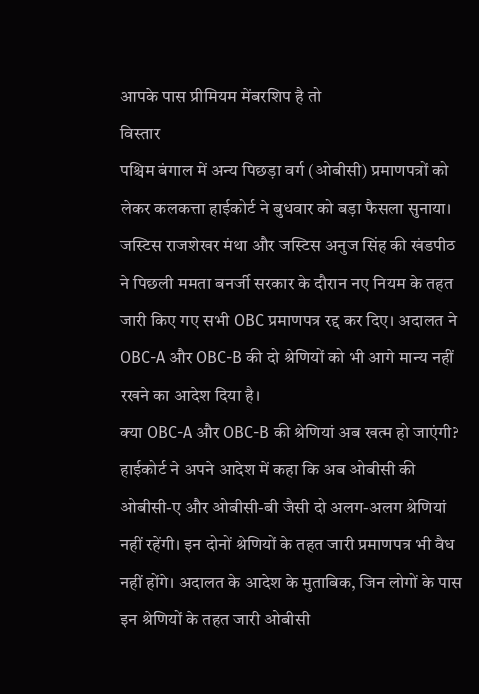आपके पास प्रीमियम मेंबरशिप है तो
विस्तार
पश्चिम बंगाल में अन्य पिछड़ा वर्ग (ओबीसी) प्रमाणपत्रों को लेकर कलकत्ता हाईकोर्ट ने बुधवार को बड़ा फैसला सुनाया। जस्टिस राजशेखर मंथा और जस्टिस अनुज सिंह की खंडपीठ ने पिछली ममता बनर्जी सरकार के दौरान नए नियम के तहत जारी किए गए सभी OBC प्रमाणपत्र रद्द कर दिए। अदालत ने OBC-A और OBC-B की दो श्रेणियों को भी आगे मान्य नहीं रखने का आदेश दिया है।
क्या OBC-A और OBC-B की श्रेणियां अब खत्म हो जाएंगी?
हाईकोर्ट ने अपने आदेश में कहा कि अब ओबीसी की ओबीसी-ए और ओबीसी-बी जैसी दो अलग-अलग श्रेणियां नहीं रहेंगी। इन दोनों श्रेणियों के तहत जारी प्रमाणपत्र भी वैध नहीं होंगे। अदालत के आदेश के मुताबिक, जिन लोगों के पास इन श्रेणियों के तहत जारी ओबीसी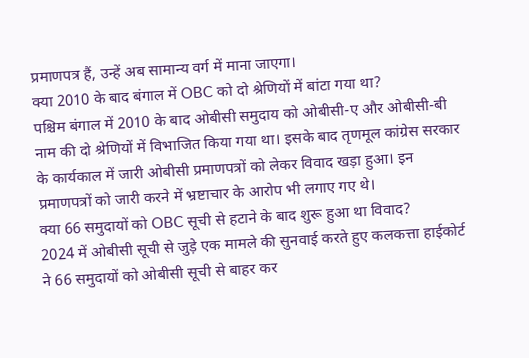प्रमाणपत्र हैं, उन्हें अब सामान्य वर्ग में माना जाएगा।
क्या 2010 के बाद बंगाल में OBC को दो श्रेणियों में बांटा गया था?
पश्चिम बंगाल में 2010 के बाद ओबीसी समुदाय को ओबीसी-ए और ओबीसी-बी नाम की दो श्रेणियों में विभाजित किया गया था। इसके बाद तृणमूल कांग्रेस सरकार के कार्यकाल में जारी ओबीसी प्रमाणपत्रों को लेकर विवाद खड़ा हुआ। इन प्रमाणपत्रों को जारी करने में भ्रष्टाचार के आरोप भी लगाए गए थे।
क्या 66 समुदायों को OBC सूची से हटाने के बाद शुरू हुआ था विवाद?
2024 में ओबीसी सूची से जुड़े एक मामले की सुनवाई करते हुए कलकत्ता हाईकोर्ट ने 66 समुदायों को ओबीसी सूची से बाहर कर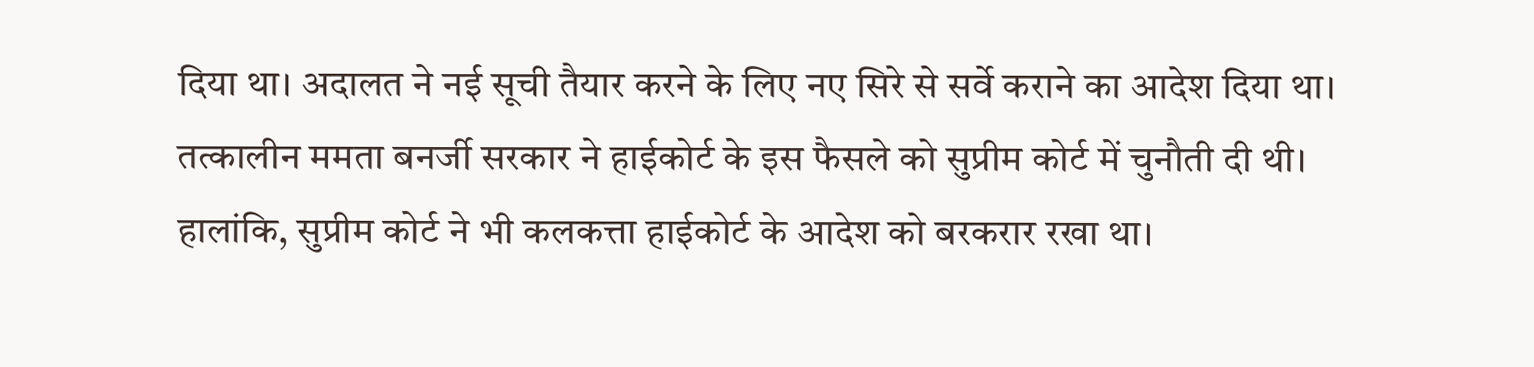दिया था। अदालत ने नई सूची तैयार करने के लिए नए सिरे से सर्वे कराने का आदेश दिया था। तत्कालीन ममता बनर्जी सरकार ने हाईकोर्ट के इस फैसले को सुप्रीम कोर्ट में चुनौती दी थी। हालांकि, सुप्रीम कोर्ट ने भी कलकत्ता हाईकोर्ट के आदेश को बरकरार रखा था।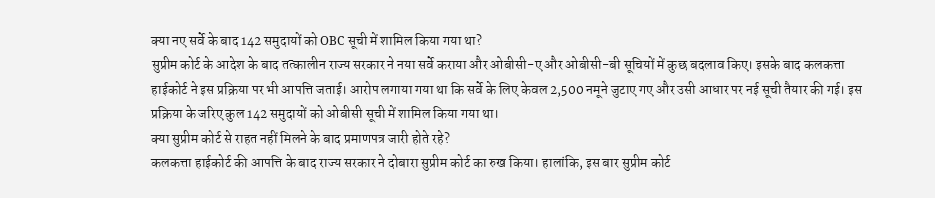क्या नए सर्वे के बाद 142 समुदायों को OBC सूची में शामिल किया गया था?
सुप्रीम कोर्ट के आदेश के बाद तत्कालीन राज्य सरकार ने नया सर्वे कराया और ओबीसी-ए और ओबीसी-बी सूचियों में कुछ बदलाव किए। इसके बाद कलकत्ता हाईकोर्ट ने इस प्रक्रिया पर भी आपत्ति जताई। आरोप लगाया गया था कि सर्वे के लिए केवल 2,500 नमूने जुटाए गए और उसी आधार पर नई सूची तैयार की गई। इस प्रक्रिया के जरिए कुल 142 समुदायों को ओबीसी सूची में शामिल किया गया था।
क्या सुप्रीम कोर्ट से राहत नहीं मिलने के बाद प्रमाणपत्र जारी होते रहे?
कलकत्ता हाईकोर्ट की आपत्ति के बाद राज्य सरकार ने दोबारा सुप्रीम कोर्ट का रुख किया। हालांकि, इस बार सुप्रीम कोर्ट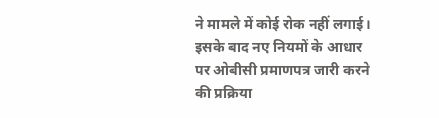ने मामले में कोई रोक नहीं लगाई। इसके बाद नए नियमों के आधार पर ओबीसी प्रमाणपत्र जारी करने की प्रक्रिया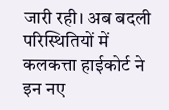जारी रही। अब बदली परिस्थितियों में कलकत्ता हाईकोर्ट ने इन नए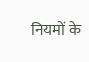नियमों के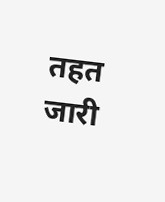तहत जारी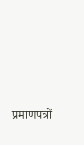प्रमाणपत्रों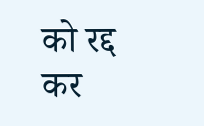को रद्द कर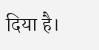दिया है।